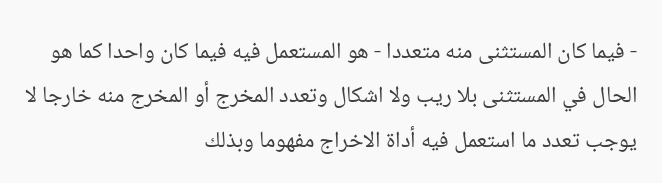- فيما كان المستثنى منه متعددا - هو المستعمل فيه فيما كان واحدا كما هو الحال في المستثنى بلا ريب ولا اشكال وتعدد المخرج أو المخرج منه خارجا لا يوجب تعدد ما استعمل فيه أداة الاخراج مفهوما وبذلك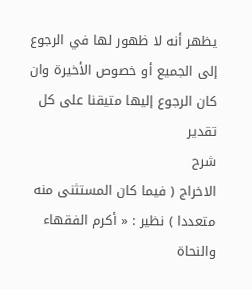يظهر أنه لا ظهور لها في الرجوع إلى الجميع أو خصوص الأخيرة وان كان الرجوع إليها متيقنا على كل تقدير
شرح
الاخراج ( فيما كان المستثنى منه متعددا ) نظير : « أكرم الفقهاء والنحاة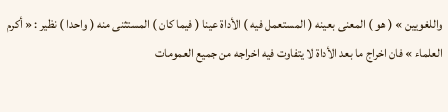واللغويين » ( هو ) المعنى بعينه ( المستعمل فيه ) الأداة عينا ( فيما كان ) المستثنى منه ( واحدا ) نظير : « أكرم العلماء » فان اخراج ما بعد الأداة لا يتفاوت فيه اخراجه من جميع العمومات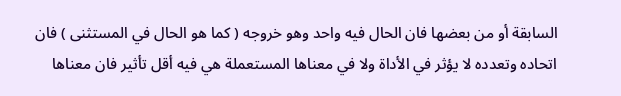السابقة أو من بعضها فان الحال فيه واحد وهو خروجه ( كما هو الحال في المستثنى ) فان اتحاده وتعدده لا يؤثر في الأداة ولا في معناها المستعملة هي فيه أقل تأثير فان معناها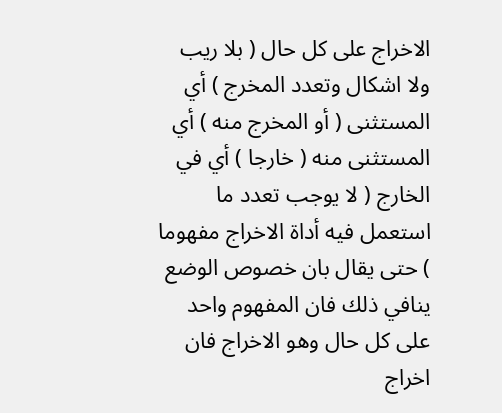الاخراج على كل حال ( بلا ريب ولا اشكال وتعدد المخرج ) أي المستثنى ( أو المخرج منه ) أي المستثنى منه ( خارجا ) أي في الخارج ( لا يوجب تعدد ما استعمل فيه أداة الاخراج مفهوما ) حتى يقال بان خصوص الوضع ينافي ذلك فان المفهوم واحد على كل حال وهو الاخراج فان اخراج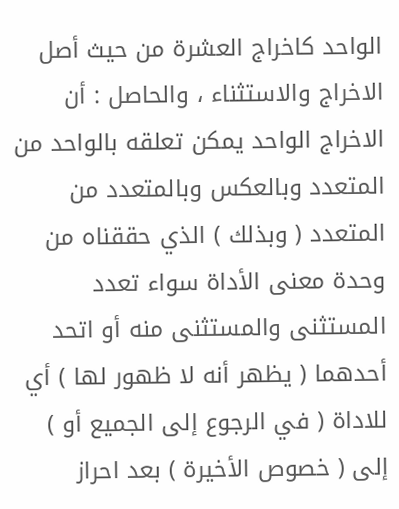الواحد كاخراج العشرة من حيث أصل الاخراج والاستثناء ، والحاصل : أن الاخراج الواحد يمكن تعلقه بالواحد من المتعدد وبالعكس وبالمتعدد من المتعدد ( وبذلك ) الذي حققناه من وحدة معنى الأداة سواء تعدد المستثنى والمستثنى منه أو اتحد أحدهما ( يظهر أنه لا ظهور لها ) أي للاداة ( في الرجوع إلى الجميع أو ) إلى ( خصوص الأخيرة ) بعد احراز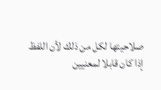صلاحيتها لكل من ذلك لأن اللفظ إذا كان قابلا لمعنيين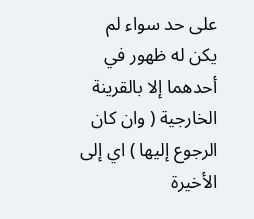على حد سواء لم يكن له ظهور في أحدهما إلا بالقرينة الخارجية ( وان كان الرجوع إليها ) اي إلى الأخيرة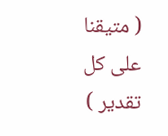( متيقنا على كل تقدير )